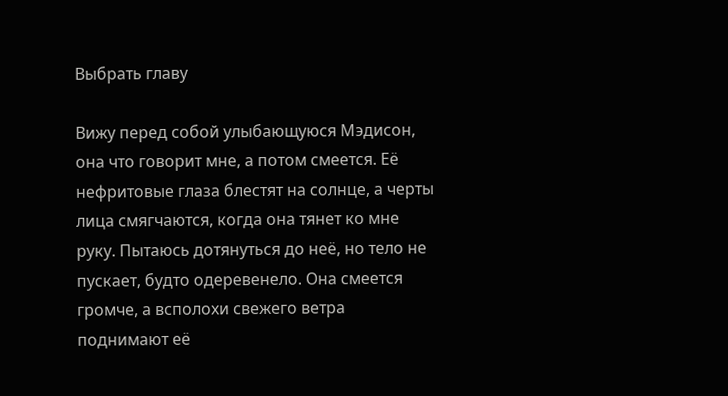Выбрать главу

Вижу перед собой улыбающуюся Мэдисон, она что говорит мне, а потом смеется. Её нефритовые глаза блестят на солнце, а черты лица смягчаются, когда она тянет ко мне руку. Пытаюсь дотянуться до неё, но тело не пускает, будто одеревенело. Она смеется громче, а всполохи свежего ветра поднимают её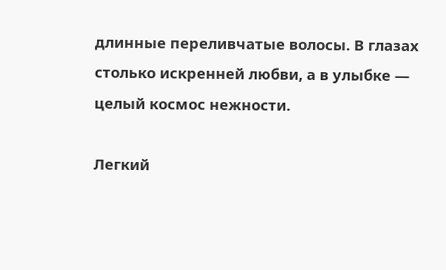длинные переливчатые волосы. В глазах столько искренней любви, а в улыбке — целый космос нежности.

Легкий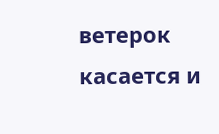ветерок касается и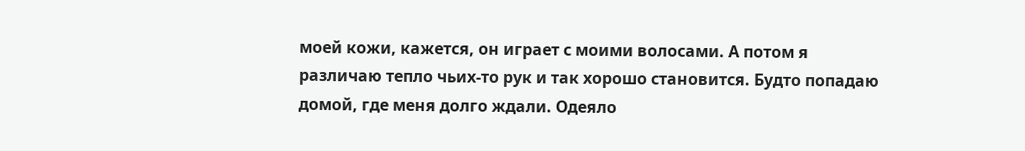моей кожи, кажется, он играет с моими волосами. А потом я различаю тепло чьих-то рук и так хорошо становится. Будто попадаю домой, где меня долго ждали. Одеяло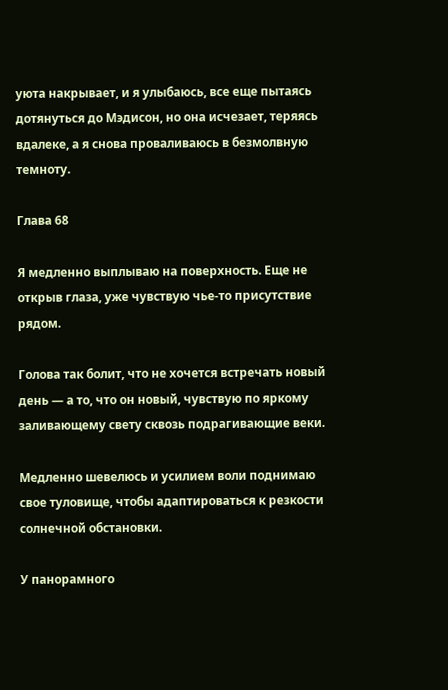уюта накрывает, и я улыбаюсь, все еще пытаясь дотянуться до Мэдисон, но она исчезает, теряясь вдалеке, а я снова проваливаюсь в безмолвную темноту.

Глава 68

Я медленно выплываю на поверхность. Еще не открыв глаза, уже чувствую чье-то присутствие рядом.

Голова так болит, что не хочется встречать новый день — а то, что он новый, чувствую по яркому заливающему свету сквозь подрагивающие веки.

Медленно шевелюсь и усилием воли поднимаю свое туловище, чтобы адаптироваться к резкости солнечной обстановки.

У панорамного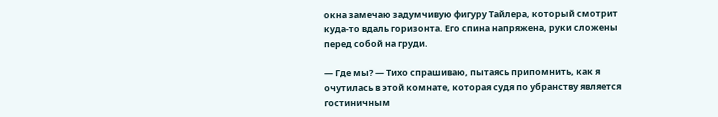окна замечаю задумчивую фигуру Тайлера, который смотрит куда-то вдаль горизонта. Его спина напряжена, руки сложены перед собой на груди.

— Где мы? — Тихо спрашиваю, пытаясь припомнить, как я очутилась в этой комнате, которая судя по убранству является гостиничным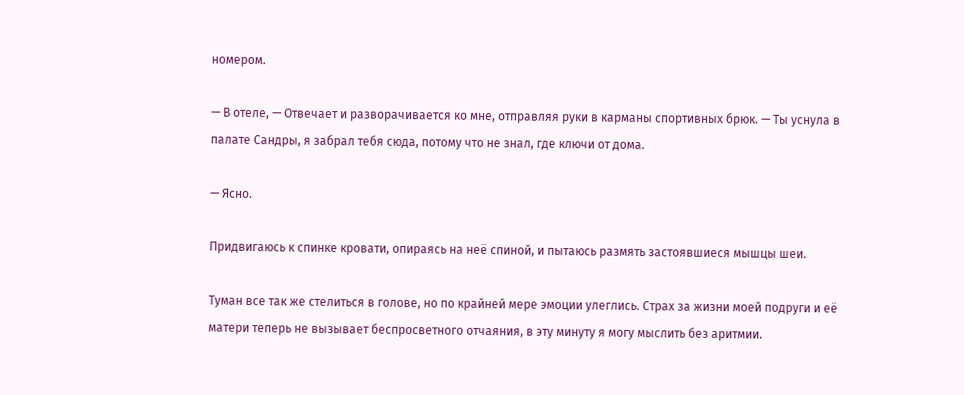номером.

— В отеле, — Отвечает и разворачивается ко мне, отправляя руки в карманы спортивных брюк. — Ты уснула в палате Сандры, я забрал тебя сюда, потому что не знал, где ключи от дома.

— Ясно.

Придвигаюсь к спинке кровати, опираясь на неё спиной, и пытаюсь размять застоявшиеся мышцы шеи.

Туман все так же стелиться в голове, но по крайней мере эмоции улеглись. Страх за жизни моей подруги и её матери теперь не вызывает беспросветного отчаяния, в эту минуту я могу мыслить без аритмии.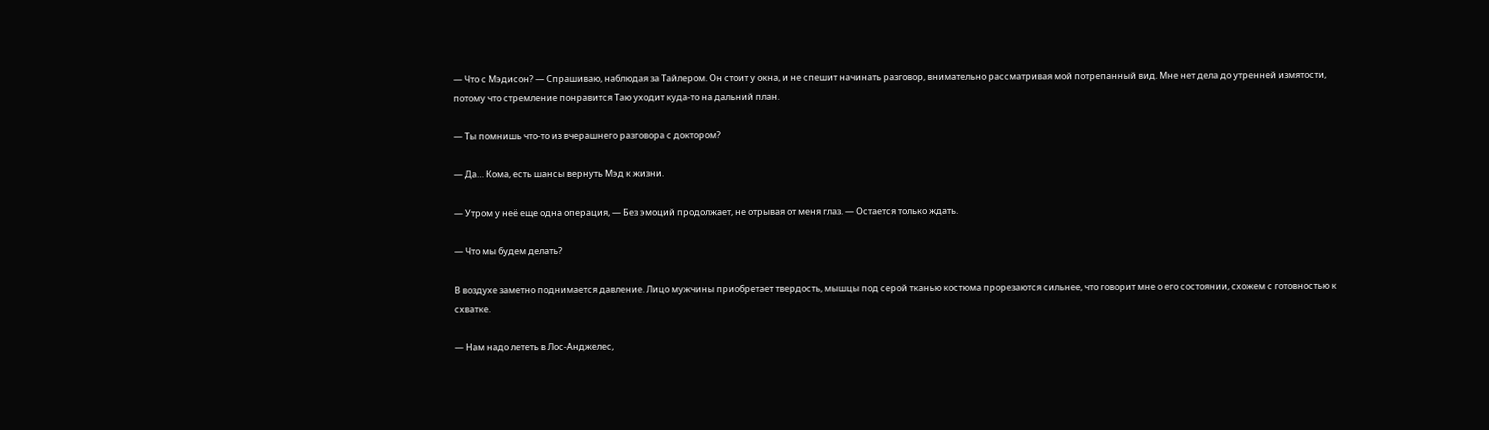— Что с Мэдисон? — Спрашиваю, наблюдая за Тайлером. Он стоит у окна, и не спешит начинать разговор, внимательно рассматривая мой потрепанный вид. Мне нет дела до утренней измятости, потому что стремление понравится Таю уходит куда-то на дальний план.

— Ты помнишь что-то из вчерашнего разговора с доктором?

— Да… Кома, есть шансы вернуть Мэд к жизни.

— Утром у неё еще одна операция, — Без эмоций продолжает, не отрывая от меня глаз. — Остается только ждать.

— Что мы будем делать?

В воздухе заметно поднимается давление. Лицо мужчины приобретает твердость, мышцы под серой тканью костюма прорезаются сильнее, что говорит мне о его состоянии, схожем с готовностью к схватке.

— Нам надо лететь в Лос-Анджелес,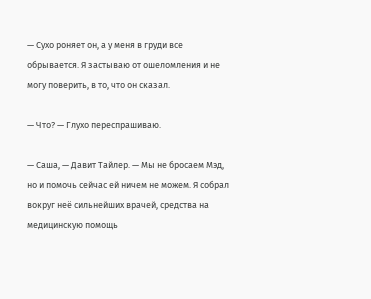— Сухо роняет он, а у меня в груди все обрывается. Я застываю от ошеломления и не могу поверить, в то, что он сказал.

— Что? — Глухо переспрашиваю.

— Саша, — Давит Тайлер. — Мы не бросаем Мэд, но и помочь сейчас ей ничем не можем. Я собрал вокруг неё сильнейших врачей, средства на медицинскую помощь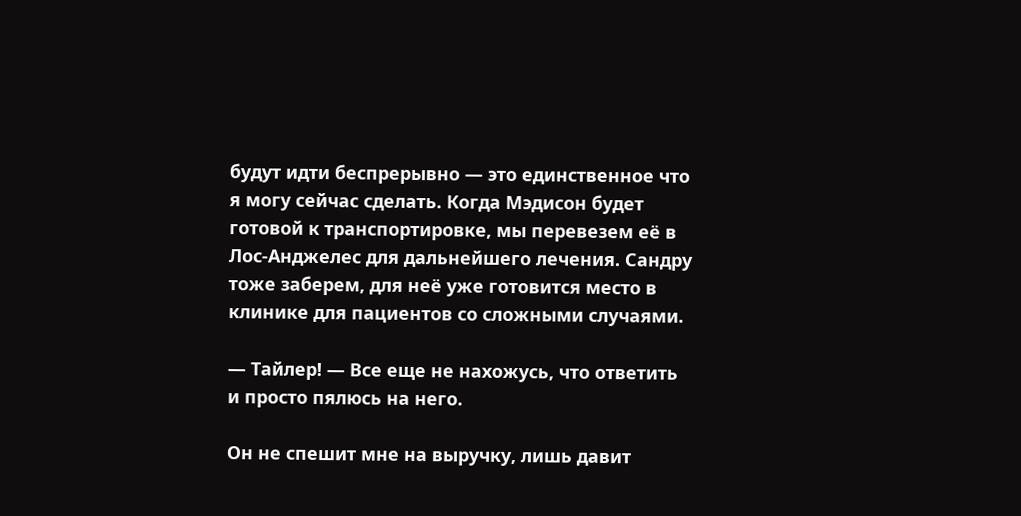будут идти беспрерывно — это единственное что я могу сейчас сделать. Когда Мэдисон будет готовой к транспортировке, мы перевезем её в Лос-Анджелес для дальнейшего лечения. Сандру тоже заберем, для неё уже готовится место в клинике для пациентов со сложными случаями.

— Тайлер! — Все еще не нахожусь, что ответить и просто пялюсь на него.

Он не спешит мне на выручку, лишь давит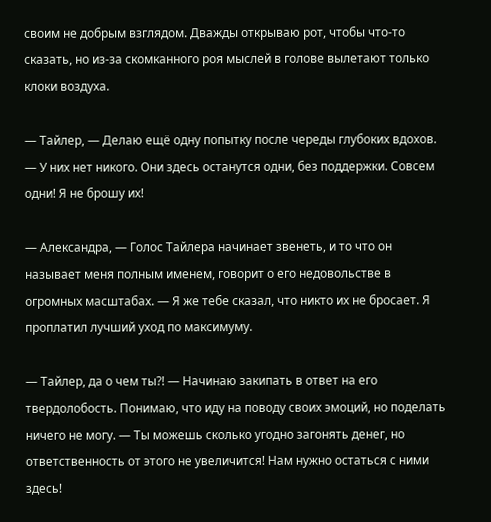своим не добрым взглядом. Дважды открываю рот, чтобы что-то сказать, но из-за скомканного роя мыслей в голове вылетают только клоки воздуха.

— Тайлер, — Делаю ещё одну попытку после череды глубоких вдохов. — У них нет никого. Они здесь останутся одни, без поддержки. Совсем одни! Я не брошу их!

— Александра, — Голос Тайлера начинает звенеть, и то что он называет меня полным именем, говорит о его недовольстве в огромных масштабах. — Я же тебе сказал, что никто их не бросает. Я проплатил лучший уход по максимуму.

— Тайлер, да о чем ты?! — Начинаю закипать в ответ на его твердолобость. Понимаю, что иду на поводу своих эмоций, но поделать ничего не могу. — Ты можешь сколько угодно загонять денег, но ответственность от этого не увеличится! Нам нужно остаться с ними здесь!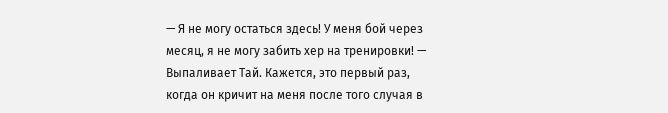— Я не могу остаться здесь! У меня бой через месяц, я не могу забить хер на тренировки! — Выпаливает Тай. Кажется, это первый раз, когда он кричит на меня после того случая в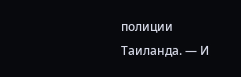полиции Таиланда. — И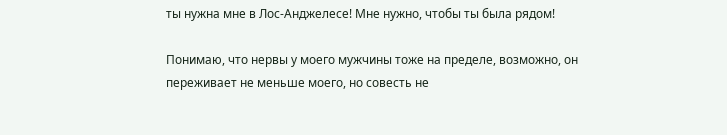ты нужна мне в Лос-Анджелесе! Мне нужно, чтобы ты была рядом!

Понимаю, что нервы у моего мужчины тоже на пределе, возможно, он переживает не меньше моего, но совесть не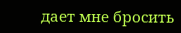дает мне бросить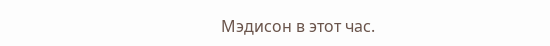Мэдисон в этот час.